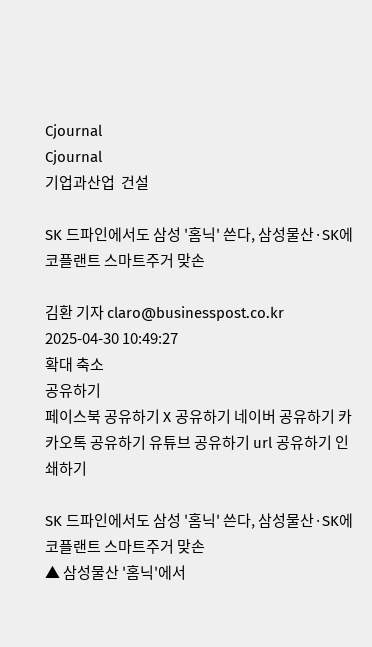Cjournal
Cjournal
기업과산업  건설

SK 드파인에서도 삼성 '홈닉' 쓴다, 삼성물산·SK에코플랜트 스마트주거 맞손

김환 기자 claro@businesspost.co.kr 2025-04-30 10:49:27
확대 축소
공유하기
페이스북 공유하기 X 공유하기 네이버 공유하기 카카오톡 공유하기 유튜브 공유하기 url 공유하기 인쇄하기

SK 드파인에서도 삼성 '홈닉' 쓴다, 삼성물산·SK에코플랜트 스마트주거 맞손
▲ 삼성물산 '홈닉'에서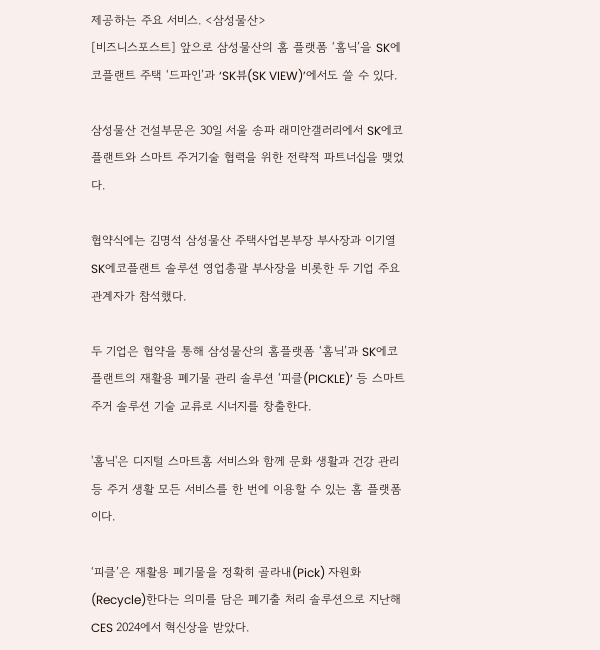제공하는 주요 서비스. <삼성물산>
[비즈니스포스트] 앞으로 삼성물산의 홈 플랫폼 ‘홈닉’을 SK에코플랜트 주택 ‘드파인’과 ‘SK뷰(SK VIEW)’에서도 쓸 수 있다.

삼성물산 건설부문은 30일 서울 송파 래미안갤러리에서 SK에코플랜트와 스마트 주거기술 협력을 위한 전략적 파트너십을 맺었다.

협약식에는 김명석 삼성물산 주택사업본부장 부사장과 이기열 SK에코플랜트 솔루션 영업총괄 부사장을 비롯한 두 기업 주요 관계자가 참석했다.

두 기업은 협약을 통해 삼성물산의 홈플랫폼 ‘홈닉’과 SK에코플랜트의 재활용 폐기물 관리 솔루션 ‘피클(PICKLE)’ 등 스마트 주거 솔루션 기술 교류로 시너지를 창출한다.

'홈닉'은 디지털 스마트홈 서비스와 함께 문화 생활과 건강 관리 등 주거 생활 모든 서비스를 한 번에 이용할 수 있는 홈 플랫폼이다.

‘피클’은 재활용 폐기물을 정확히 골라내(Pick) 자원화(Recycle)한다는 의미를 담은 폐기출 처리 솔루션으로 지난해 CES 2024에서 혁신상을 받았다.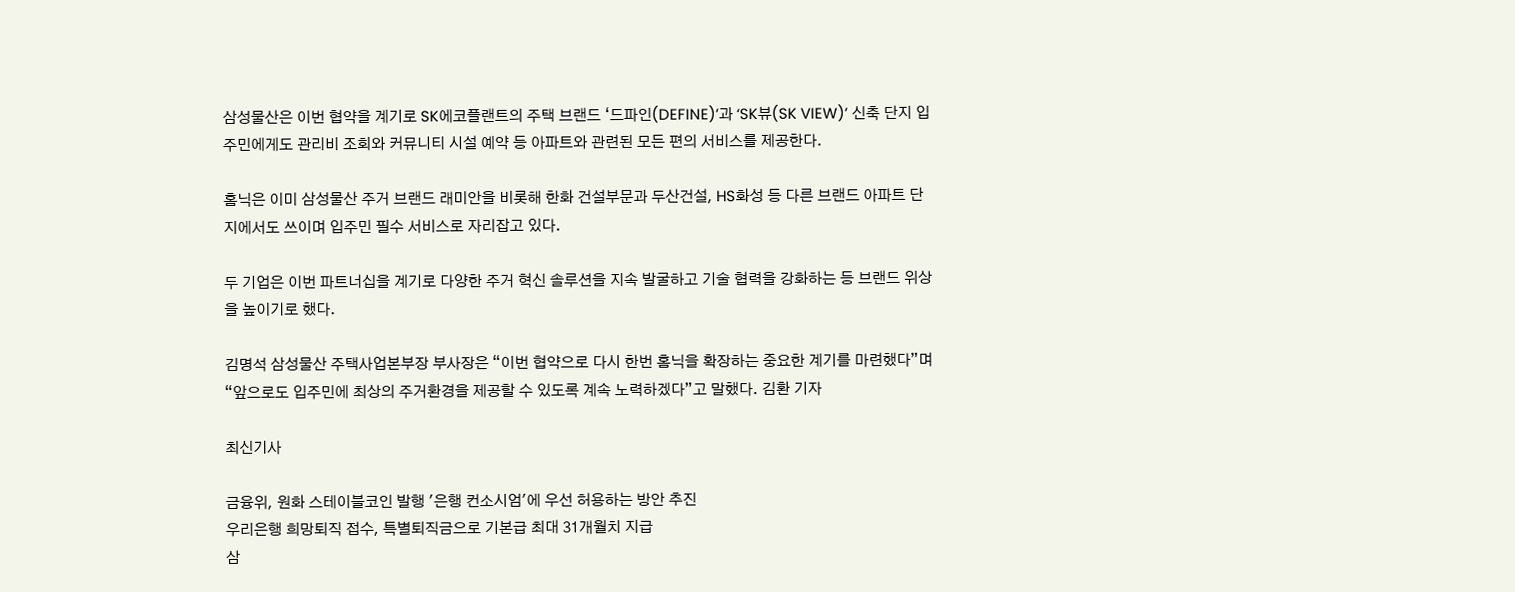삼성물산은 이번 협약을 계기로 SK에코플랜트의 주택 브랜드 ‘드파인(DEFINE)’과 ‘SK뷰(SK VIEW)’ 신축 단지 입주민에게도 관리비 조회와 커뮤니티 시설 예약 등 아파트와 관련된 모든 편의 서비스를 제공한다.

홈닉은 이미 삼성물산 주거 브랜드 래미안을 비롯해 한화 건설부문과 두산건설, HS화성 등 다른 브랜드 아파트 단지에서도 쓰이며 입주민 필수 서비스로 자리잡고 있다.

두 기업은 이번 파트너십을 계기로 다양한 주거 혁신 솔루션을 지속 발굴하고 기술 협력을 강화하는 등 브랜드 위상을 높이기로 했다.

김명석 삼성물산 주택사업본부장 부사장은 “이번 협약으로 다시 한번 홈닉을 확장하는 중요한 계기를 마련했다”며 “앞으로도 입주민에 최상의 주거환경을 제공할 수 있도록 계속 노력하겠다”고 말했다. 김환 기자

최신기사

금융위, 원화 스테이블코인 발행 '은행 컨소시엄'에 우선 허용하는 방안 추진
우리은행 희망퇴직 접수, 특별퇴직금으로 기본급 최대 31개월치 지급
삼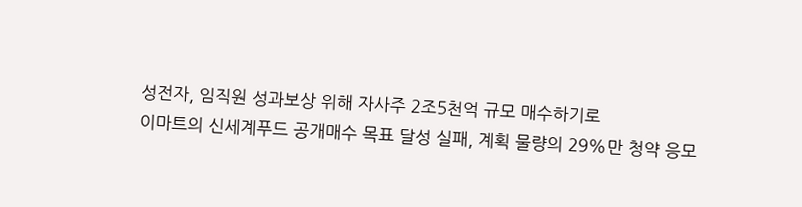성전자, 임직원 성과보상 위해 자사주 2조5천억 규모 매수하기로
이마트의 신세계푸드 공개매수 목표 달성 실패, 계획 물량의 29%만 청약 응모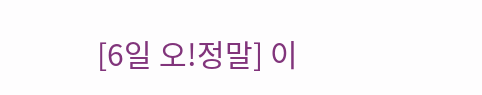[6일 오!정말] 이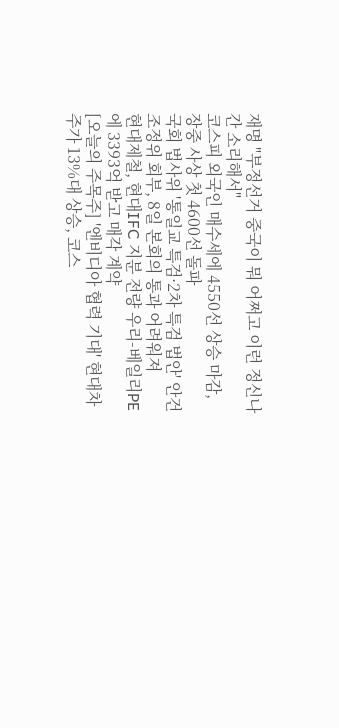재명 "부정선거 중국이 뭐 어쩌고 이런 정신나간 소리해서"
코스피 외국인 매수세에 4550선 상승 마감, 장중 사상 첫 4600선 돌파
국회 법사위 '통일교 특검·2차 특검 법안' 안건조정위 회부, 8일 본회의 통과 어려워져
현대제철, 현대IFC 지분 전량 우리-베일리PE에 3393억 받고 매각 계약
[오늘의 주목주] '엔비디아 협력 기대' 현대차 주가 13%대 상승, 코스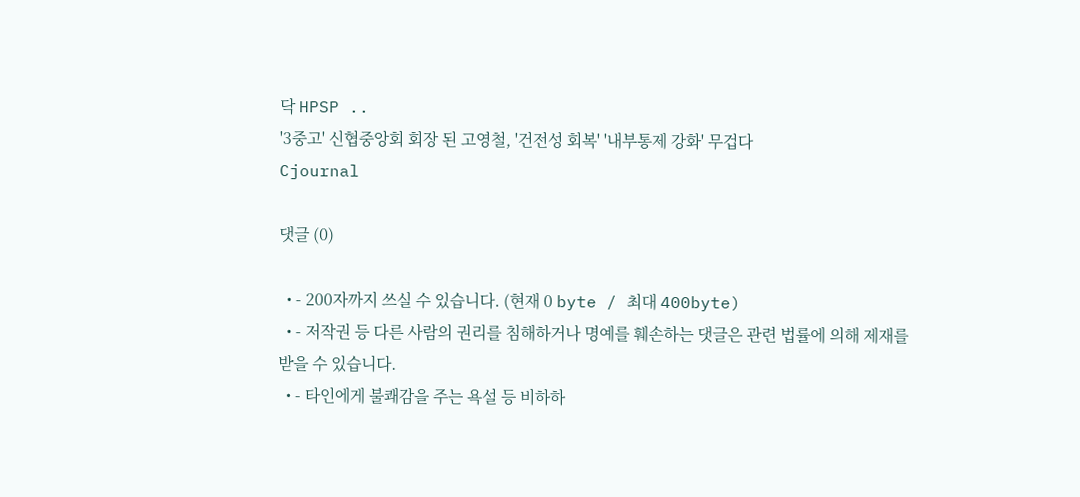닥 HPSP ..
'3중고' 신협중앙회 회장 된 고영철, '건전성 회복' '내부통제 강화' 무겁다
Cjournal

댓글 (0)

  • - 200자까지 쓰실 수 있습니다. (현재 0 byte / 최대 400byte)
  • - 저작권 등 다른 사람의 권리를 침해하거나 명예를 훼손하는 댓글은 관련 법률에 의해 제재를 받을 수 있습니다.
  • - 타인에게 불쾌감을 주는 욕설 등 비하하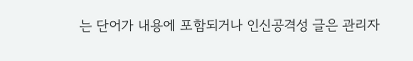는 단어가 내용에 포함되거나 인신공격성 글은 관리자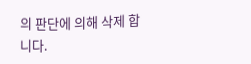의 판단에 의해 삭제 합니다.